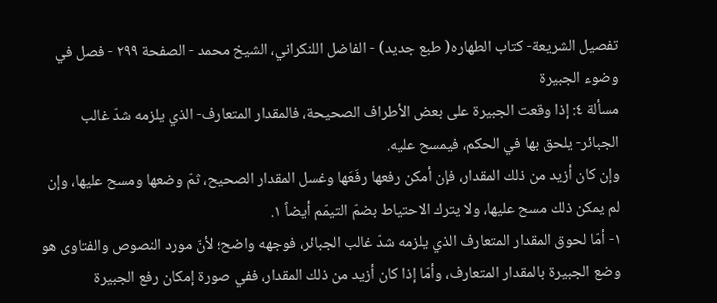تفصيل الشريعة- كتاب الطهاره( طبع جديد) - الفاضل اللنكراني، الشيخ محمد - الصفحة ٢٩٩ - فصل في وضوء الجبيرة
مسألة ٤: إذا وقعت الجبيرة على بعض الأطراف الصحيحة، فالمقدار المتعارف- الذي يلزمه شدّ غالب الجبائر- يلحق بها في الحكم، فيمسح عليه.
وإن كان أزيد من ذلك المقدار، فإن أمكن رفعها رفَعَها وغسل المقدار الصحيح، ثمّ وضعها ومسح عليها، وإن لم يمكن ذلك مسح عليها، ولا يترك الاحتياط بضمّ التيمّم أيضاً ١.
١- أمّا لحوق المقدار المتعارف الذي يلزمه شدّ غالب الجبائر، فوجهه واضح؛ لأنّ مورد النصوص والفتاوى هو وضع الجبيرة بالمقدار المتعارف، وأمّا إذا كان أزيد من ذلك المقدار، ففي صورة إمكان رفع الجبيرة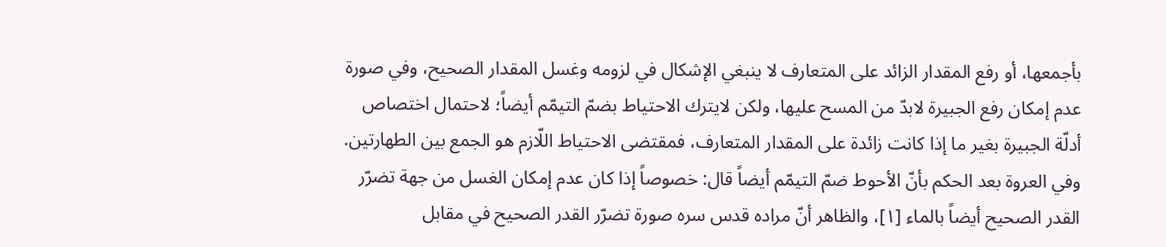بأجمعها، أو رفع المقدار الزائد على المتعارف لا ينبغي الإشكال في لزومه وغسل المقدار الصحيح، وفي صورة عدم إمكان رفع الجبيرة لابدّ من المسح عليها، ولكن لايترك الاحتياط بضمّ التيمّم أيضاً؛ لاحتمال اختصاص أدلّة الجبيرة بغير ما إذا كانت زائدة على المقدار المتعارف، فمقتضى الاحتياط اللّازم هو الجمع بين الطهارتين.
وفي العروة بعد الحكم بأنّ الأحوط ضمّ التيمّم أيضاً قال: خصوصاً إذا كان عدم إمكان الغسل من جهة تضرّر القدر الصحيح أيضاً بالماء [١]، والظاهر أنّ مراده قدس سره صورة تضرّر القدر الصحيح في مقابل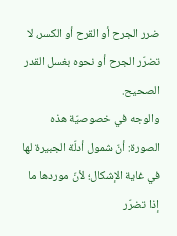ضرر الجرح أو القرح أو الكسر، لا تضرّر الجرح أو نحوه بغسل القدر الصحيح.
والوجه في خصوصيّة هذه الصورة: أنّ شمول أدلّة الجبيرة لها في غاية الإشكال؛ لأنّ موردها ما إذا تضرّر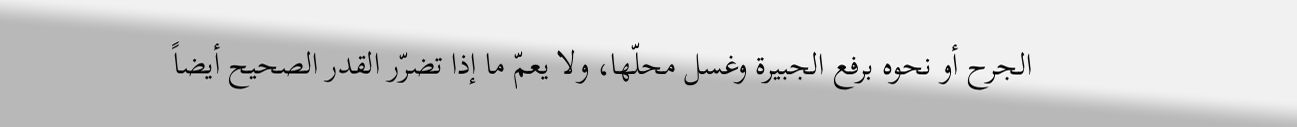الجرح أو نحوه برفع الجبيرة وغسل محلّها، ولا يعمّ ما إذا تضرّر القدر الصحيح أيضاً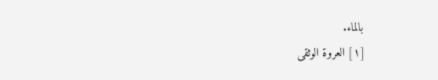بالماء.
[١] العروة الوثقى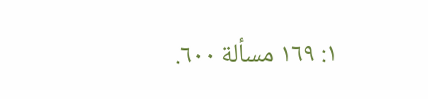١: ١٦٩ مسألة ٦٠٠.